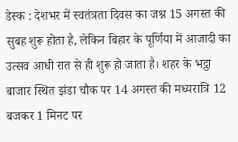डेस्क : देशभर में स्वतंत्रता दिवस का जश्न 15 अगस्त की सुबह शुरू होता है, लेकिन बिहार के पूर्णिया में आजादी का उत्सव आधी रात से ही शुरू हो जाता है। शहर के भट्ठा बाजार स्थित झंडा चौक पर 14 अगस्त की मध्यरात्रि 12 बजकर 1 मिनट पर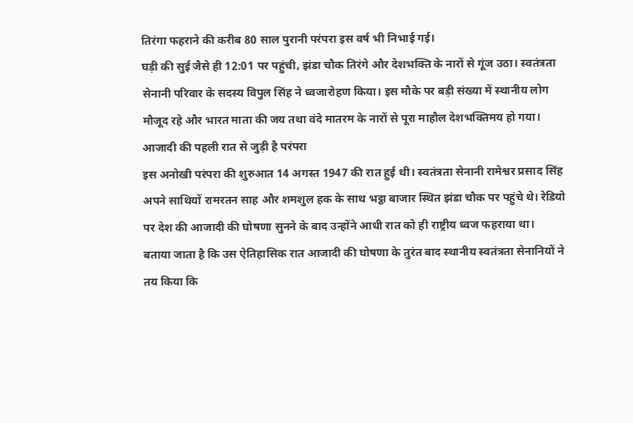तिरंगा फहराने की करीब 80 साल पुरानी परंपरा इस वर्ष भी निभाई गई।
घड़ी की सुई जैसे ही 12:01 पर पहुंची, झंडा चौक तिरंगे और देशभक्ति के नारों से गूंज उठा। स्वतंत्रता सेनानी परिवार के सदस्य विपुल सिंह ने ध्वजारोहण किया। इस मौके पर बड़ी संख्या में स्थानीय लोग मौजूद रहे और भारत माता की जय तथा वंदे मातरम के नारों से पूरा माहौल देशभक्तिमय हो गया।
आजादी की पहली रात से जुड़ी है परंपरा
इस अनोखी परंपरा की शुरुआत 14 अगस्त 1947 की रात हुई थी। स्वतंत्रता सेनानी रामेश्वर प्रसाद सिंह अपने साथियों रामरतन साह और शमशुल हक के साथ भट्ठा बाजार स्थित झंडा चौक पर पहुंचे थे। रेडियो पर देश की आजादी की घोषणा सुनने के बाद उन्होंने आधी रात को ही राष्ट्रीय ध्वज फहराया था।
बताया जाता है कि उस ऐतिहासिक रात आजादी की घोषणा के तुरंत बाद स्थानीय स्वतंत्रता सेनानियों ने तय किया कि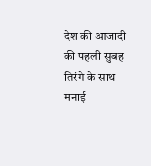देश की आजादी की पहली सुबह तिरंगे के साथ मनाई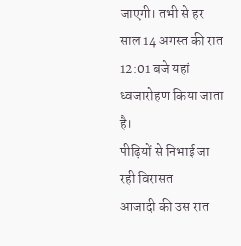जाएगी। तभी से हर साल 14 अगस्त की रात 12:01 बजे यहां ध्वजारोहण किया जाता है।
पीढ़ियों से निभाई जा रही विरासत
आजादी की उस रात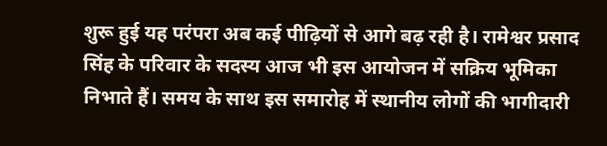शुरू हुई यह परंपरा अब कई पीढ़ियों से आगे बढ़ रही है। रामेश्वर प्रसाद सिंह के परिवार के सदस्य आज भी इस आयोजन में सक्रिय भूमिका निभाते हैं। समय के साथ इस समारोह में स्थानीय लोगों की भागीदारी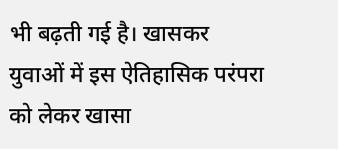भी बढ़ती गई है। खासकर युवाओं में इस ऐतिहासिक परंपरा को लेकर खासा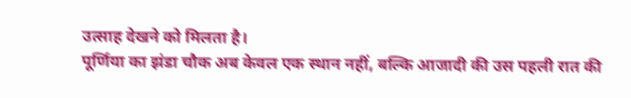उत्साह देखने को मिलता है।
पूर्णिया का झंडा चौक अब केवल एक स्थान नहीं, बल्कि आजादी की उस पहली रात की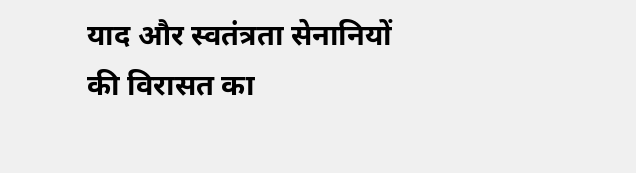याद और स्वतंत्रता सेनानियों की विरासत का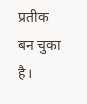प्रतीक बन चुका है।